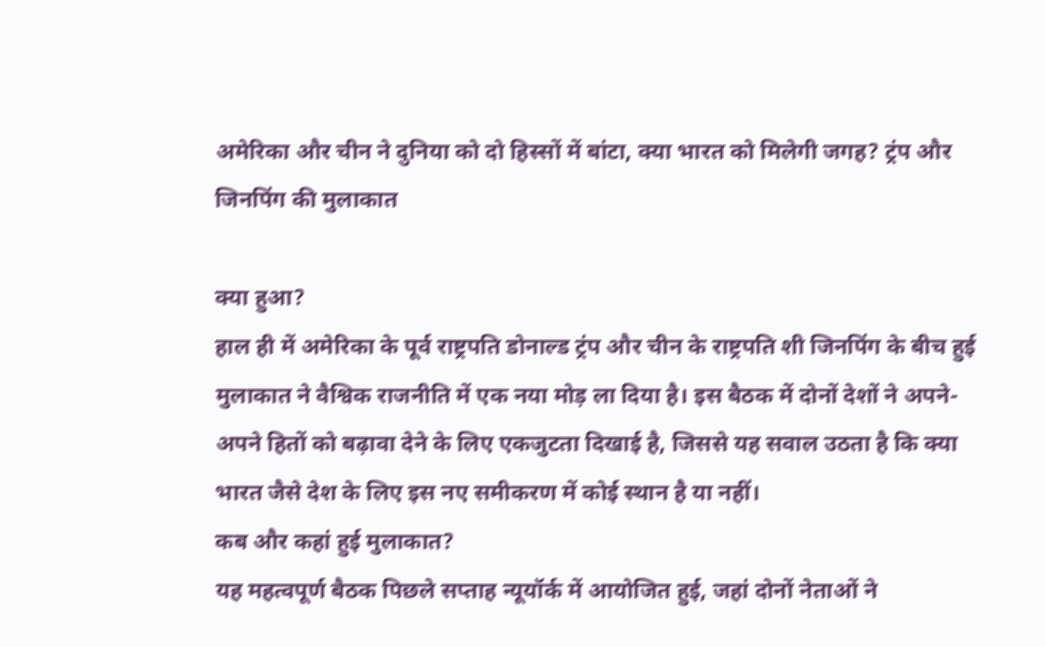अमेरिका और चीन ने दुनिया को दो हिस्सों में बांटा, क्या भारत को मिलेगी जगह? ट्रंप और जिनपिंग की मुलाकात

क्या हुआ?
हाल ही में अमेरिका के पूर्व राष्ट्रपति डोनाल्ड ट्रंप और चीन के राष्ट्रपति शी जिनपिंग के बीच हुई मुलाकात ने वैश्विक राजनीति में एक नया मोड़ ला दिया है। इस बैठक में दोनों देशों ने अपने-अपने हितों को बढ़ावा देने के लिए एकजुटता दिखाई है, जिससे यह सवाल उठता है कि क्या भारत जैसे देश के लिए इस नए समीकरण में कोई स्थान है या नहीं।
कब और कहां हुई मुलाकात?
यह महत्वपूर्ण बैठक पिछले सप्ताह न्यूयॉर्क में आयोजित हुई, जहां दोनों नेताओं ने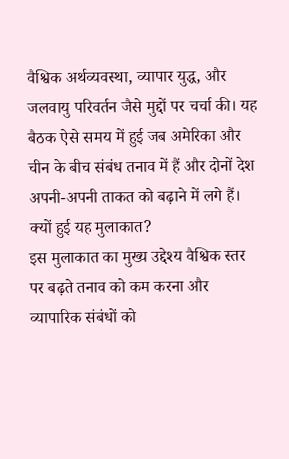वैश्विक अर्थव्यवस्था, व्यापार युद्ध, और जलवायु परिवर्तन जैसे मुद्दों पर चर्चा की। यह बैठक ऐसे समय में हुई जब अमेरिका और चीन के बीच संबंध तनाव में हैं और दोनों देश अपनी-अपनी ताकत को बढ़ाने में लगे हैं।
क्यों हुई यह मुलाकात?
इस मुलाकात का मुख्य उद्देश्य वैश्विक स्तर पर बढ़ते तनाव को कम करना और व्यापारिक संबंधों को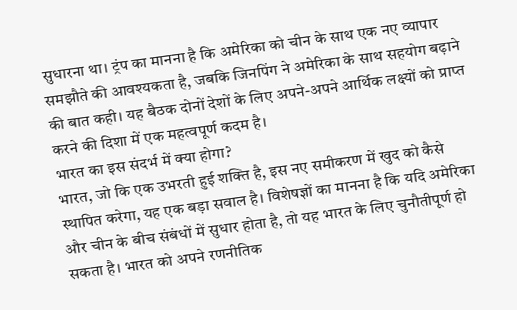सुधारना था। ट्रंप का मानना है कि अमेरिका को चीन के साथ एक नए व्यापार समझौते की आवश्यकता है, जबकि जिनपिंग ने अमेरिका के साथ सहयोग बढ़ाने की बात कही। यह बैठक दोनों देशों के लिए अपने-अपने आर्थिक लक्ष्यों को प्राप्त करने की दिशा में एक महत्वपूर्ण कदम है।
भारत का इस संदर्भ में क्या होगा?
भारत, जो कि एक उभरती हुई शक्ति है, इस नए समीकरण में खुद को कैसे स्थापित करेगा, यह एक बड़ा सवाल है। विशेषज्ञों का मानना है कि यदि अमेरिका और चीन के बीच संबंधों में सुधार होता है, तो यह भारत के लिए चुनौतीपूर्ण हो सकता है। भारत को अपने रणनीतिक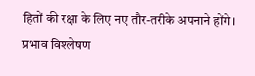हितों की रक्षा के लिए नए तौर-तरीके अपनाने होंगे।
प्रभाव विश्लेषण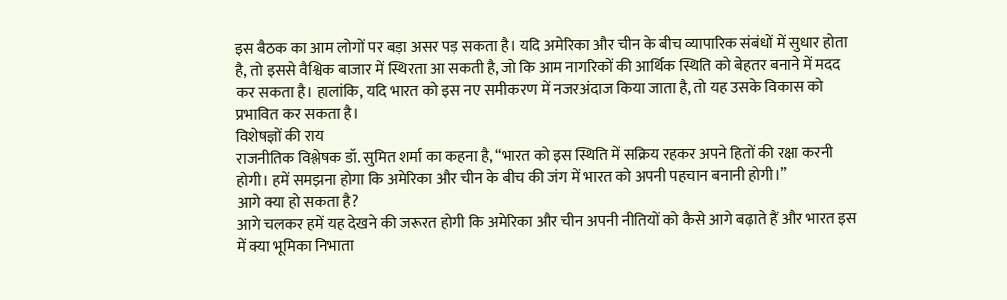इस बैठक का आम लोगों पर बड़ा असर पड़ सकता है। यदि अमेरिका और चीन के बीच व्यापारिक संबंधों में सुधार होता है, तो इससे वैश्विक बाजार में स्थिरता आ सकती है, जो कि आम नागरिकों की आर्थिक स्थिति को बेहतर बनाने में मदद कर सकता है। हालांकि, यदि भारत को इस नए समीकरण में नजरअंदाज किया जाता है, तो यह उसके विकास को प्रभावित कर सकता है।
विशेषज्ञों की राय
राजनीतिक विश्लेषक डॉ. सुमित शर्मा का कहना है, “भारत को इस स्थिति में सक्रिय रहकर अपने हितों की रक्षा करनी होगी। हमें समझना होगा कि अमेरिका और चीन के बीच की जंग में भारत को अपनी पहचान बनानी होगी।”
आगे क्या हो सकता है?
आगे चलकर हमें यह देखने की जरूरत होगी कि अमेरिका और चीन अपनी नीतियों को कैसे आगे बढ़ाते हैं और भारत इस में क्या भूमिका निभाता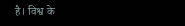है। विश्व के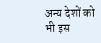अन्य देशों को भी इस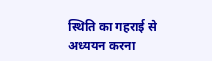स्थिति का गहराई से अध्ययन करना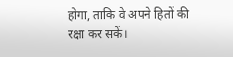होगा, ताकि वे अपने हितों की रक्षा कर सकें।